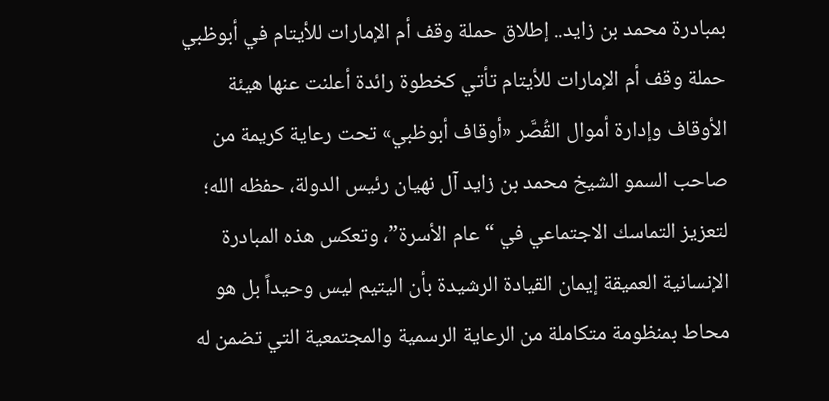بمبادرة محمد بن زايد.. إطلاق حملة وقف أم الإمارات للأيتام في أبوظبي
حملة وقف أم الإمارات للأيتام تأتي كخطوة رائدة أعلنت عنها هيئة الأوقاف وإدارة أموال القُصَّر «أوقاف أبوظبي» تحت رعاية كريمة من صاحب السمو الشيخ محمد بن زايد آل نهيان رئيس الدولة، حفظه الله؛ لتعزيز التماسك الاجتماعي في “عام الأسرة”، وتعكس هذه المبادرة الإنسانية العميقة إيمان القيادة الرشيدة بأن اليتيم ليس وحيداً بل هو محاط بمنظومة متكاملة من الرعاية الرسمية والمجتمعية التي تضمن له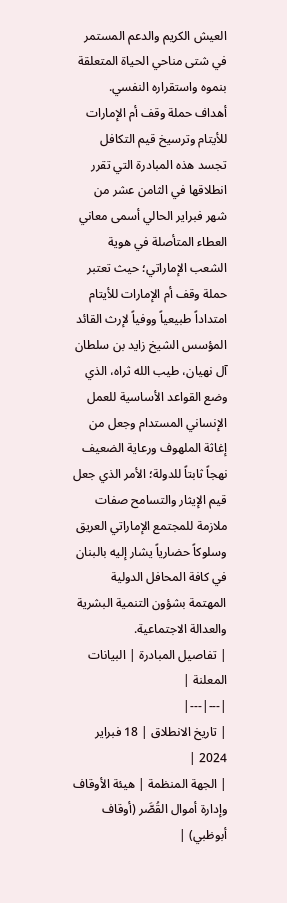العيش الكريم والدعم المستمر في شتى مناحي الحياة المتعلقة بنموه واستقراره النفسي.
أهداف حملة وقف أم الإمارات للأيتام وترسيخ قيم التكافل
تجسد هذه المبادرة التي تقرر انطلاقها في الثامن عشر من شهر فبراير الحالي أسمى معاني العطاء المتأصلة في هوية الشعب الإماراتي؛ حيث تعتبر حملة وقف أم الإمارات للأيتام امتداداً طبيعياً ووفياً لإرث القائد المؤسس الشيخ زايد بن سلطان آل نهيان، طيب الله ثراه، الذي وضع القواعد الأساسية للعمل الإنساني المستدام وجعل من إغاثة الملهوف ورعاية الضعيف نهجاً ثابتاً للدولة؛ الأمر الذي جعل قيم الإيثار والتسامح صفات ملازمة للمجتمع الإماراتي العريق وسلوكاً حضارياً يشار إليه بالبنان في كافة المحافل الدولية المهتمة بشؤون التنمية البشرية والعدالة الاجتماعية.
| تفاصيل المبادرة | البيانات المعلنة |
|---|---|
| تاريخ الانطلاق | 18 فبراير 2024 |
| الجهة المنظمة | هيئة الأوقاف وإدارة أموال القُصَّر (أوقاف أبوظبي) |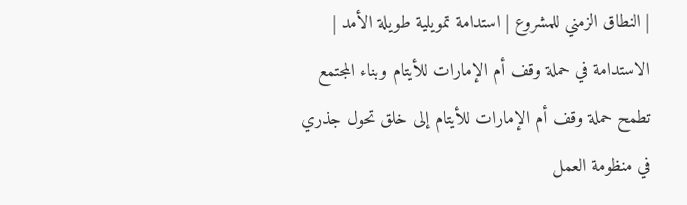| النطاق الزمني للمشروع | استدامة تمويلية طويلة الأمد |
الاستدامة في حملة وقف أم الإمارات للأيتام وبناء المجتمع
تطمح حملة وقف أم الإمارات للأيتام إلى خلق تحول جذري في منظومة العمل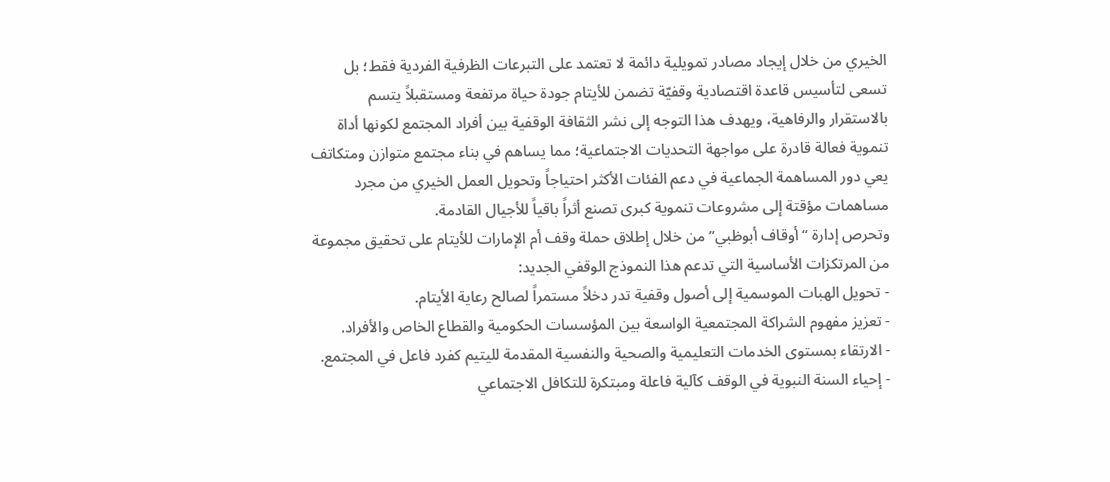الخيري من خلال إيجاد مصادر تمويلية دائمة لا تعتمد على التبرعات الظرفية الفردية فقط؛ بل تسعى لتأسيس قاعدة اقتصادية وقفيّة تضمن للأيتام جودة حياة مرتفعة ومستقبلاً يتسم بالاستقرار والرفاهية، ويهدف هذا التوجه إلى نشر الثقافة الوقفية بين أفراد المجتمع لكونها أداة تنموية فعالة قادرة على مواجهة التحديات الاجتماعية؛ مما يساهم في بناء مجتمع متوازن ومتكاتف يعي دور المساهمة الجماعية في دعم الفئات الأكثر احتياجاً وتحويل العمل الخيري من مجرد مساهمات مؤقتة إلى مشروعات تنموية كبرى تصنع أثراً باقياً للأجيال القادمة.
وتحرص إدارة “أوقاف أبوظبي” من خلال إطلاق حملة وقف أم الإمارات للأيتام على تحقيق مجموعة من المرتكزات الأساسية التي تدعم هذا النموذج الوقفي الجديد:
- تحويل الهبات الموسمية إلى أصول وقفية تدر دخلاً مستمراً لصالح رعاية الأيتام.
- تعزيز مفهوم الشراكة المجتمعية الواسعة بين المؤسسات الحكومية والقطاع الخاص والأفراد.
- الارتقاء بمستوى الخدمات التعليمية والصحية والنفسية المقدمة لليتيم كفرد فاعل في المجتمع.
- إحياء السنة النبوية في الوقف كآلية فاعلة ومبتكرة للتكافل الاجتماعي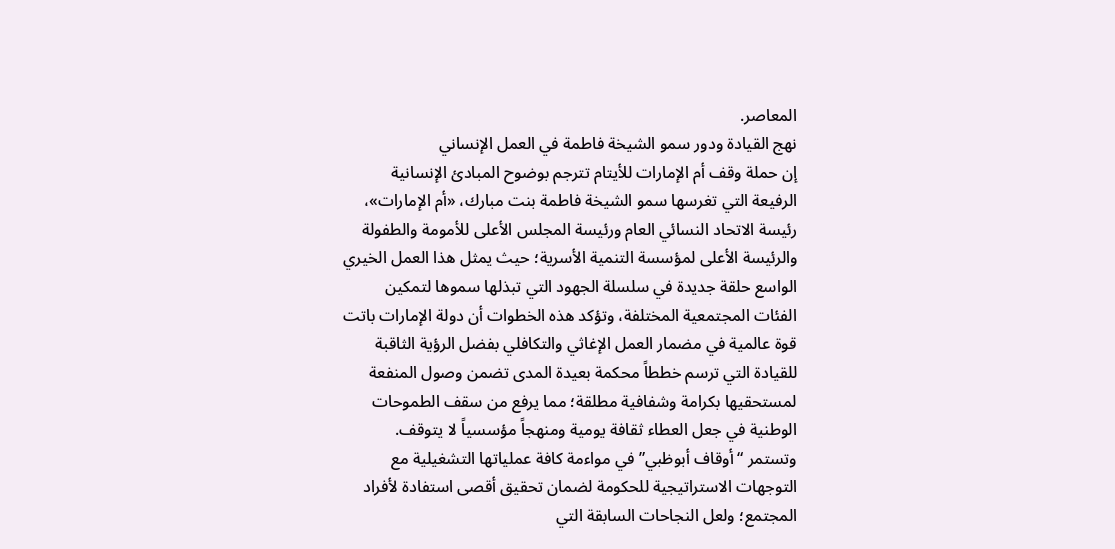المعاصر.
نهج القيادة ودور سمو الشيخة فاطمة في العمل الإنساني
إن حملة وقف أم الإمارات للأيتام تترجم بوضوح المبادئ الإنسانية الرفيعة التي تغرسها سمو الشيخة فاطمة بنت مبارك، «أم الإمارات»، رئيسة الاتحاد النسائي العام ورئيسة المجلس الأعلى للأمومة والطفولة والرئيسة الأعلى لمؤسسة التنمية الأسرية؛ حيث يمثل هذا العمل الخيري الواسع حلقة جديدة في سلسلة الجهود التي تبذلها سموها لتمكين الفئات المجتمعية المختلفة، وتؤكد هذه الخطوات أن دولة الإمارات باتت قوة عالمية في مضمار العمل الإغاثي والتكافلي بفضل الرؤية الثاقبة للقيادة التي ترسم خططاً محكمة بعيدة المدى تضمن وصول المنفعة لمستحقيها بكرامة وشفافية مطلقة؛ مما يرفع من سقف الطموحات الوطنية في جعل العطاء ثقافة يومية ومنهجاً مؤسسياً لا يتوقف.
وتستمر “أوقاف أبوظبي” في مواءمة كافة عملياتها التشغيلية مع التوجهات الاستراتيجية للحكومة لضمان تحقيق أقصى استفادة لأفراد المجتمع؛ ولعل النجاحات السابقة التي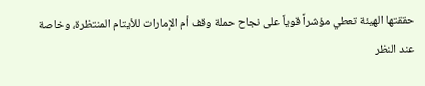حققتها الهيئة تعطي مؤشراً قوياً على نجاح حملة وقف أم الإمارات للأيتام المنتظرة، وخاصة عند النظر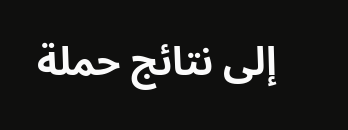إلى نتائج حملة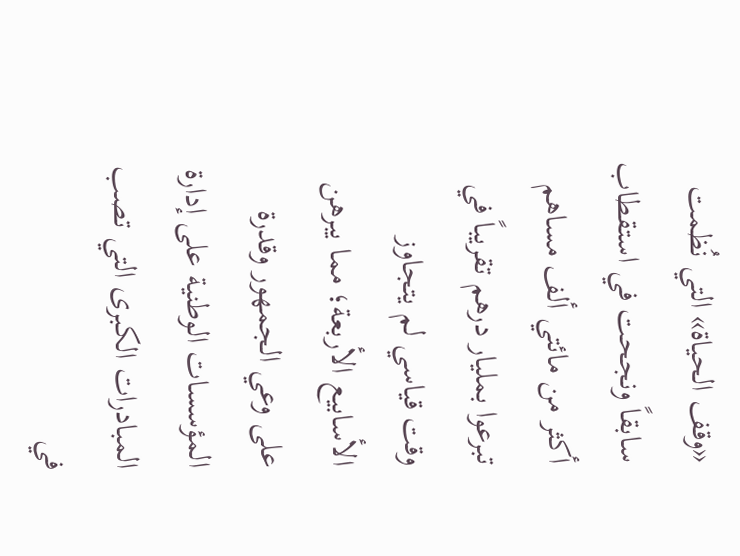«وقف الحياة» التي نُظمت سابقاً ونجحت في استقطاب أكثر من مائتي ألف مساهم تبرعوا بمليار درهم تقريباً في وقت قياسي لم يتجاوز الأسابيع الأربعة؛ مما يبرهن على وعي الجمهور وقدرة المؤسسات الوطنية على إدارة المبادرات الكبرى التي تصب في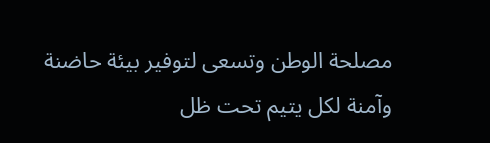مصلحة الوطن وتسعى لتوفير بيئة حاضنة وآمنة لكل يتيم تحت ظل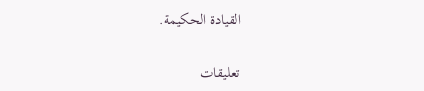القيادة الحكيمة.

تعليقات